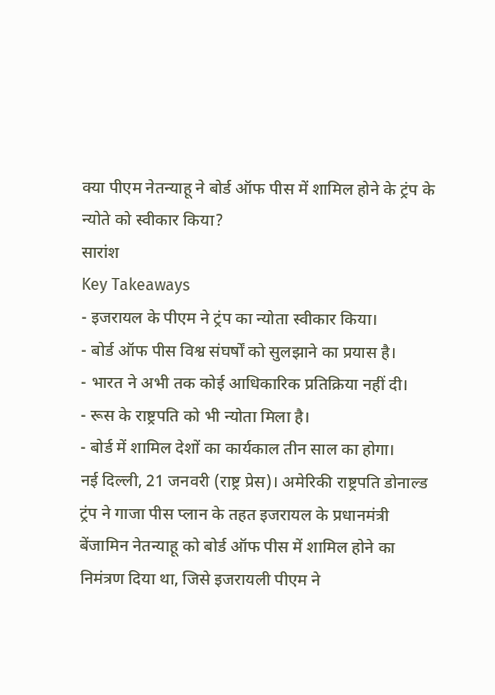क्या पीएम नेतन्याहू ने बोर्ड ऑफ पीस में शामिल होने के ट्रंप के न्योते को स्वीकार किया?
सारांश
Key Takeaways
- इजरायल के पीएम ने ट्रंप का न्योता स्वीकार किया।
- बोर्ड ऑफ पीस विश्व संघर्षों को सुलझाने का प्रयास है।
- भारत ने अभी तक कोई आधिकारिक प्रतिक्रिया नहीं दी।
- रूस के राष्ट्रपति को भी न्योता मिला है।
- बोर्ड में शामिल देशों का कार्यकाल तीन साल का होगा।
नई दिल्ली, 21 जनवरी (राष्ट्र प्रेस)। अमेरिकी राष्ट्रपति डोनाल्ड ट्रंप ने गाजा पीस प्लान के तहत इजरायल के प्रधानमंत्री बेंजामिन नेतन्याहू को बोर्ड ऑफ पीस में शामिल होने का निमंत्रण दिया था, जिसे इजरायली पीएम ने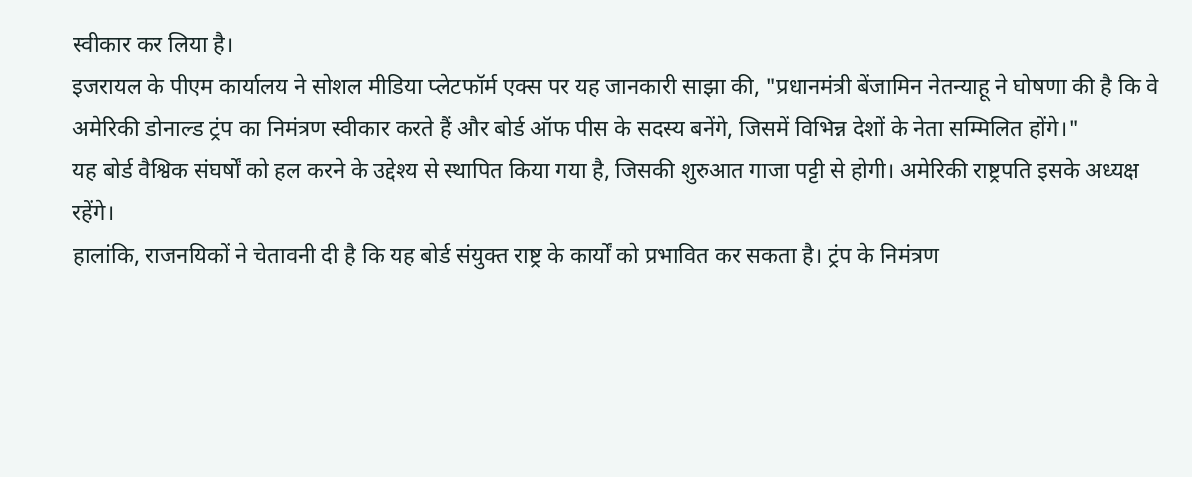स्वीकार कर लिया है।
इजरायल के पीएम कार्यालय ने सोशल मीडिया प्लेटफॉर्म एक्स पर यह जानकारी साझा की, "प्रधानमंत्री बेंजामिन नेतन्याहू ने घोषणा की है कि वे अमेरिकी डोनाल्ड ट्रंप का निमंत्रण स्वीकार करते हैं और बोर्ड ऑफ पीस के सदस्य बनेंगे, जिसमें विभिन्न देशों के नेता सम्मिलित होंगे।"
यह बोर्ड वैश्विक संघर्षों को हल करने के उद्देश्य से स्थापित किया गया है, जिसकी शुरुआत गाजा पट्टी से होगी। अमेरिकी राष्ट्रपति इसके अध्यक्ष रहेंगे।
हालांकि, राजनयिकों ने चेतावनी दी है कि यह बोर्ड संयुक्त राष्ट्र के कार्यों को प्रभावित कर सकता है। ट्रंप के निमंत्रण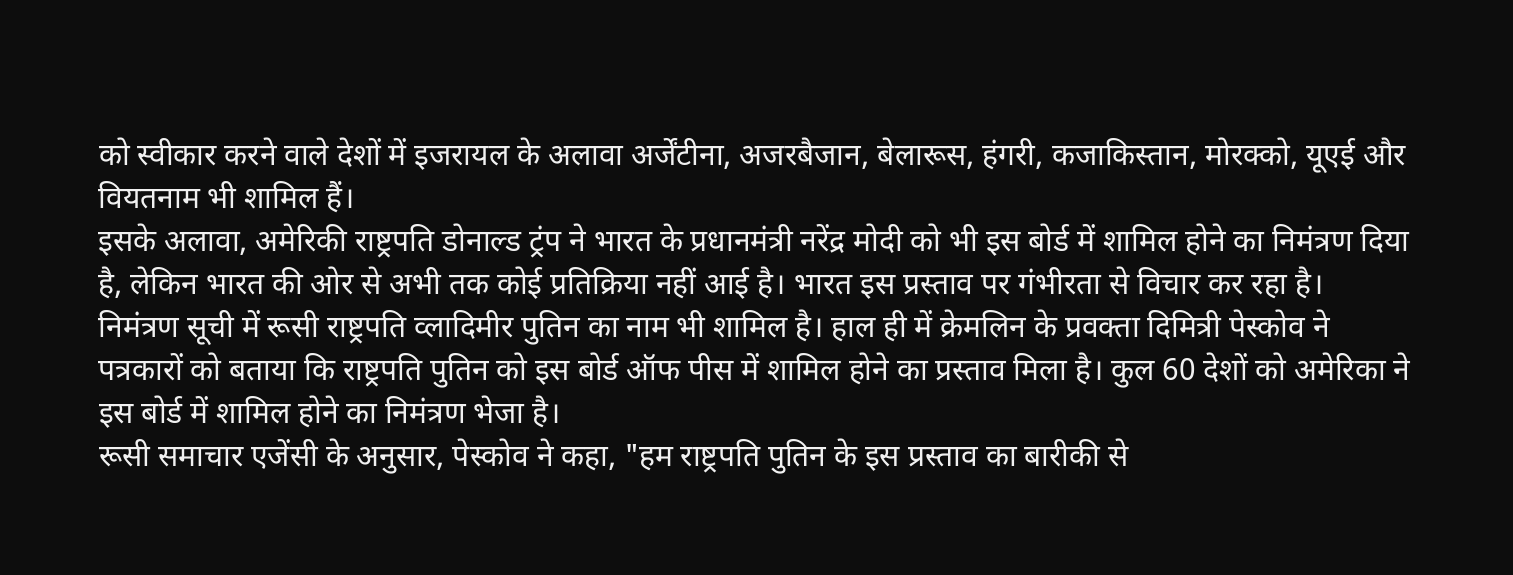को स्वीकार करने वाले देशों में इजरायल के अलावा अर्जेंटीना, अजरबैजान, बेलारूस, हंगरी, कजाकिस्तान, मोरक्को, यूएई और वियतनाम भी शामिल हैं।
इसके अलावा, अमेरिकी राष्ट्रपति डोनाल्ड ट्रंप ने भारत के प्रधानमंत्री नरेंद्र मोदी को भी इस बोर्ड में शामिल होने का निमंत्रण दिया है, लेकिन भारत की ओर से अभी तक कोई प्रतिक्रिया नहीं आई है। भारत इस प्रस्ताव पर गंभीरता से विचार कर रहा है।
निमंत्रण सूची में रूसी राष्ट्रपति व्लादिमीर पुतिन का नाम भी शामिल है। हाल ही में क्रेमलिन के प्रवक्ता दिमित्री पेस्कोव ने पत्रकारों को बताया कि राष्ट्रपति पुतिन को इस बोर्ड ऑफ पीस में शामिल होने का प्रस्ताव मिला है। कुल 60 देशों को अमेरिका ने इस बोर्ड में शामिल होने का निमंत्रण भेजा है।
रूसी समाचार एजेंसी के अनुसार, पेस्कोव ने कहा, "हम राष्ट्रपति पुतिन के इस प्रस्ताव का बारीकी से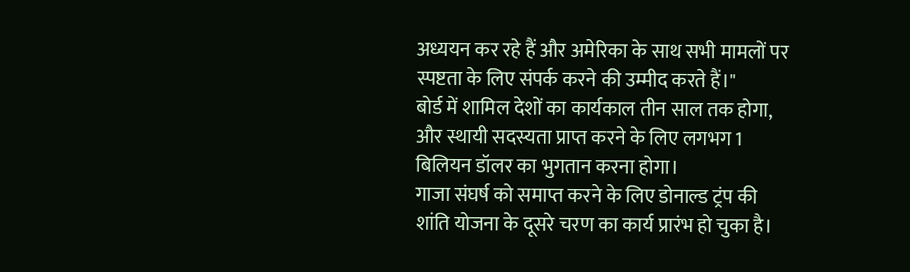अध्ययन कर रहे हैं और अमेरिका के साथ सभी मामलों पर स्पष्टता के लिए संपर्क करने की उम्मीद करते हैं।"
बोर्ड में शामिल देशों का कार्यकाल तीन साल तक होगा, और स्थायी सदस्यता प्राप्त करने के लिए लगभग 1 बिलियन डॉलर का भुगतान करना होगा।
गाजा संघर्ष को समाप्त करने के लिए डोनाल्ड ट्रंप की शांति योजना के दूसरे चरण का कार्य प्रारंभ हो चुका है।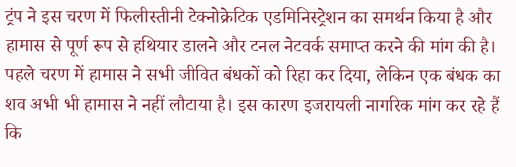ट्रंप ने इस चरण में फिलीस्तीनी टेक्नोक्रेटिक एडमिनिस्ट्रेशन का समर्थन किया है और हामास से पूर्ण रूप से हथियार डालने और टनल नेटवर्क समाप्त करने की मांग की है।
पहले चरण में हामास ने सभी जीवित बंधकों को रिहा कर दिया, लेकिन एक बंधक का शव अभी भी हामास ने नहीं लौटाया है। इस कारण इजरायली नागरिक मांग कर रहे हैं कि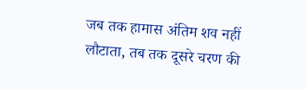जब तक हामास अंतिम शव नहीं लौटाता, तब तक दूसरे चरण की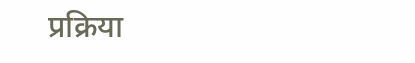प्रक्रिया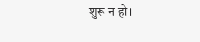शुरू न हो।